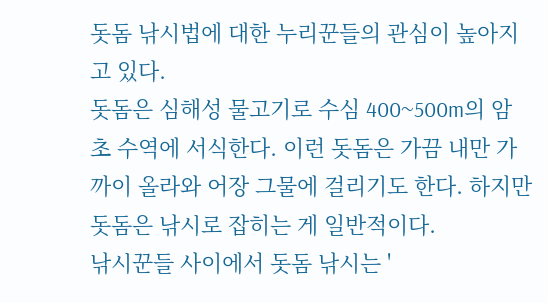돗돔 낚시법에 대한 누리꾼들의 관심이 높아지고 있다.
돗돔은 심해성 물고기로 수심 400~500m의 암초 수역에 서식한다. 이런 돗돔은 가끔 내만 가까이 올라와 어장 그물에 걸리기도 한다. 하지만 돗돔은 낚시로 잡히는 게 일반적이다.
낚시꾼들 사이에서 돗돔 낚시는 '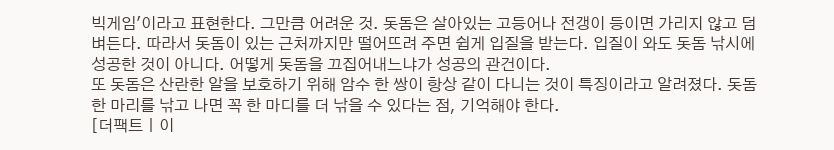빅게임'이라고 표현한다. 그만큼 어려운 것. 돗돔은 살아있는 고등어나 전갱이 등이면 가리지 않고 덤벼든다. 따라서 돗돔이 있는 근처까지만 떨어뜨려 주면 쉽게 입질을 받는다. 입질이 와도 돗돔 낚시에 성공한 것이 아니다. 어떻게 돗돔을 끄집어내느냐가 성공의 관건이다.
또 돗돔은 산란한 알을 보호하기 위해 암수 한 쌍이 항상 같이 다니는 것이 특징이라고 알려졌다. 돗돔 한 마리를 낚고 나면 꼭 한 마디를 더 낚을 수 있다는 점, 기억해야 한다.
[더팩트ㅣ이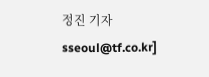정진 기자 sseoul@tf.co.kr]